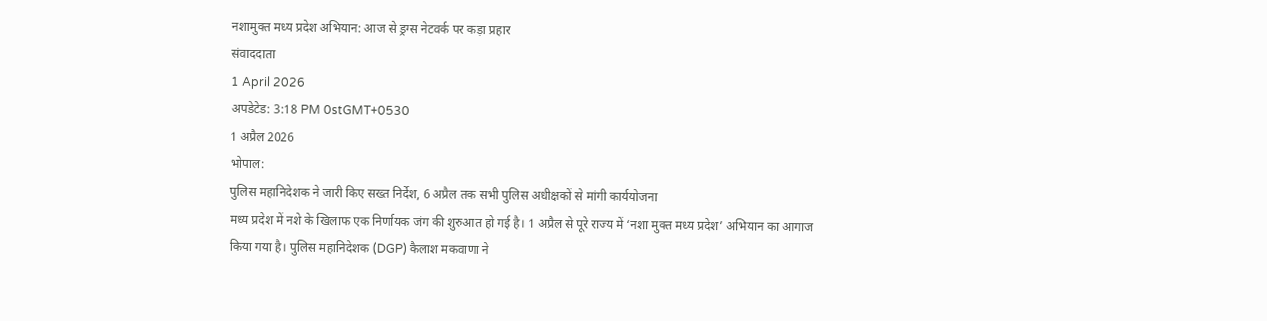नशामुक्त मध्य प्रदेश अभियान: आज से ड्रग्स नेटवर्क पर कड़ा प्रहार
संवाददाता
1 April 2026
अपडेटेड: 3:18 PM 0stGMT+0530
1 अप्रैल 2026
भोपाल:
पुलिस महानिदेशक ने जारी किए सख्त निर्देश, 6 अप्रैल तक सभी पुलिस अधीक्षकों से मांगी कार्ययोजना
मध्य प्रदेश में नशे के खिलाफ एक निर्णायक जंग की शुरुआत हो गई है। 1 अप्रैल से पूरे राज्य में ‘नशा मुक्त मध्य प्रदेश’ अभियान का आगाज किया गया है। पुलिस महानिदेशक (DGP) कैलाश मकवाणा ने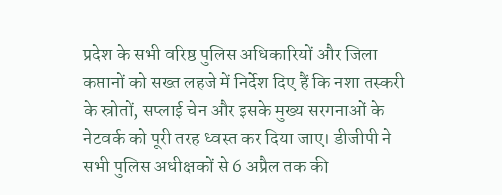प्रदेश के सभी वरिष्ठ पुलिस अधिकारियों और जिला कप्तानों को सख्त लहजे में निर्देश दिए हैं कि नशा तस्करी के स्रोतों, सप्लाई चेन और इसके मुख्य सरगनाओं के नेटवर्क को पूरी तरह ध्वस्त कर दिया जाए। डीजीपी ने सभी पुलिस अधीक्षकों से 6 अप्रैल तक की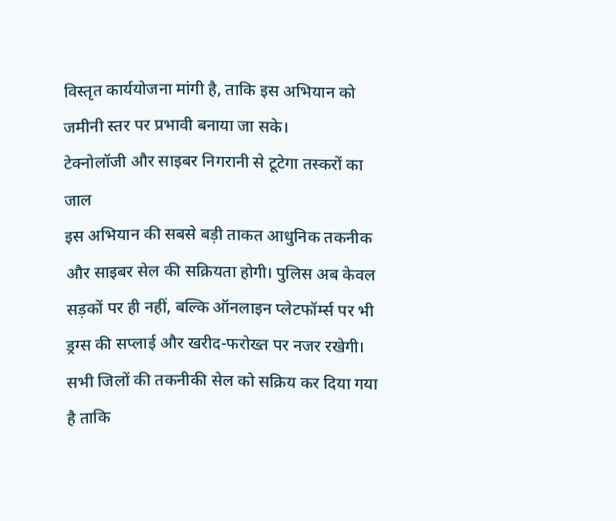विस्तृत कार्ययोजना मांगी है, ताकि इस अभियान को जमीनी स्तर पर प्रभावी बनाया जा सके।
टेक्नोलॉजी और साइबर निगरानी से टूटेगा तस्करों का जाल
इस अभियान की सबसे बड़ी ताकत आधुनिक तकनीक और साइबर सेल की सक्रियता होगी। पुलिस अब केवल सड़कों पर ही नहीं, बल्कि ऑनलाइन प्लेटफॉर्म्स पर भी ड्रग्स की सप्लाई और खरीद-फरोख्त पर नजर रखेगी। सभी जिलों की तकनीकी सेल को सक्रिय कर दिया गया है ताकि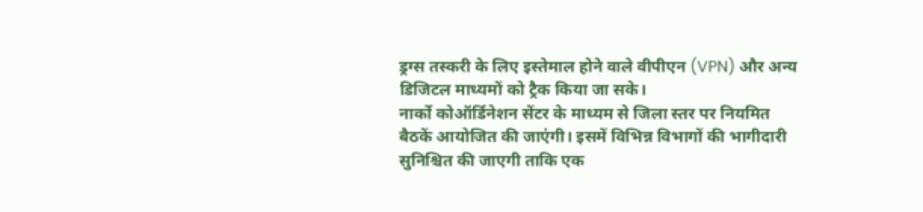ड्रग्स तस्करी के लिए इस्तेमाल होने वाले वीपीएन (VPN) और अन्य डिजिटल माध्यमों को ट्रैक किया जा सके।
नार्को कोऑर्डिनेशन सेंटर के माध्यम से जिला स्तर पर नियमित बैठकें आयोजित की जाएंगी। इसमें विभिन्न विभागों की भागीदारी सुनिश्चित की जाएगी ताकि एक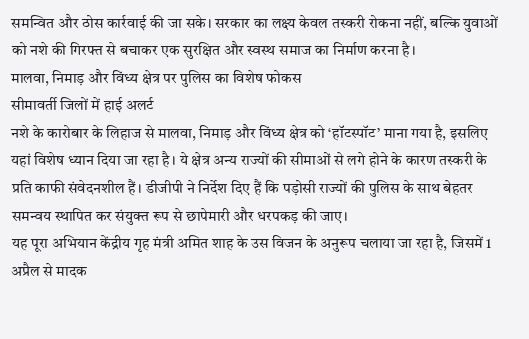समन्वित और ठोस कार्रवाई की जा सके। सरकार का लक्ष्य केवल तस्करी रोकना नहीं, बल्कि युवाओं को नशे की गिरफ्त से बचाकर एक सुरक्षित और स्वस्थ समाज का निर्माण करना है।
मालवा, निमाड़ और विंध्य क्षेत्र पर पुलिस का विशेष फोकस
सीमावर्ती जिलों में हाई अलर्ट
नशे के कारोबार के लिहाज से मालवा, निमाड़ और विंध्य क्षेत्र को ‘हॉटस्पॉट’ माना गया है, इसलिए यहां विशेष ध्यान दिया जा रहा है। ये क्षेत्र अन्य राज्यों की सीमाओं से लगे होने के कारण तस्करी के प्रति काफी संवेदनशील हैं। डीजीपी ने निर्देश दिए हैं कि पड़ोसी राज्यों की पुलिस के साथ बेहतर समन्वय स्थापित कर संयुक्त रूप से छापेमारी और धरपकड़ की जाए।
यह पूरा अभियान केंद्रीय गृह मंत्री अमित शाह के उस विजन के अनुरूप चलाया जा रहा है, जिसमें 1 अप्रैल से मादक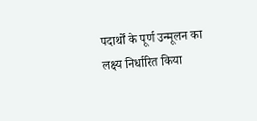पदार्थों के पूर्ण उन्मूलन का लक्ष्य निर्धारित किया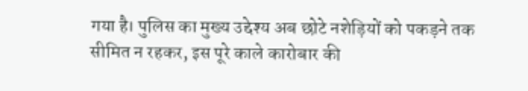गया है। पुलिस का मुख्य उद्देश्य अब छोटे नशेड़ियों को पकड़ने तक सीमित न रहकर, इस पूरे काले कारोबार की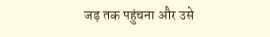जड़ तक पहुंचना और उसे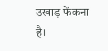उखाड़ फेंकना है।